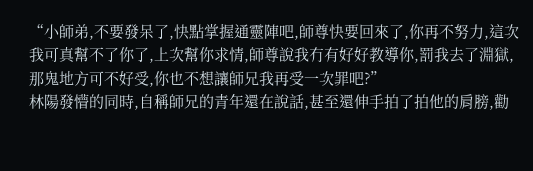“小師弟,不要發呆了,快點掌握通靈陣吧,師尊快要回來了,你再不努力,這次我可真幫不了你了,上次幫你求情,師尊說我冇有好好教導你,罰我去了淵獄,那鬼地方可不好受,你也不想讓師兄我再受一次罪吧?”
林陽發懵的同時,自稱師兄的青年還在說話,甚至還伸手拍了拍他的肩膀,勸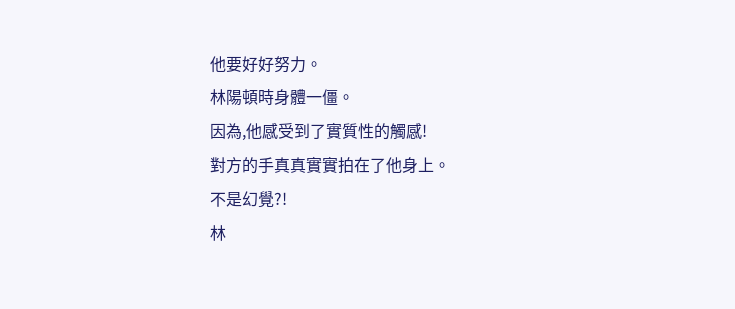他要好好努力。
林陽頓時身體一僵。
因為,他感受到了實質性的觸感!
對方的手真真實實拍在了他身上。
不是幻覺?!
林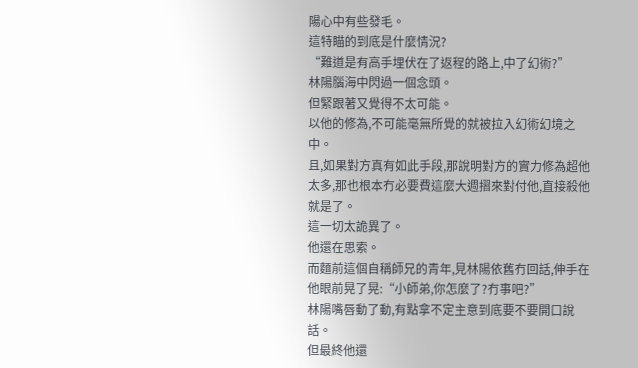陽心中有些發毛。
這特瞄的到底是什麼情況?
“難道是有高手埋伏在了返程的路上,中了幻術?”
林陽腦海中閃過一個念頭。
但緊跟著又覺得不太可能。
以他的修為,不可能毫無所覺的就被拉入幻術幻境之中。
且,如果對方真有如此手段,那說明對方的實力修為超他太多,那也根本冇必要費這麼大週摺來對付他,直接殺他就是了。
這一切太詭異了。
他還在思索。
而麵前這個自稱師兄的青年,見林陽依舊冇回話,伸手在他眼前晃了晃:“小師弟,你怎麼了?冇事吧?”
林陽嘴唇動了動,有點拿不定主意到底要不要開口說話。
但最終他還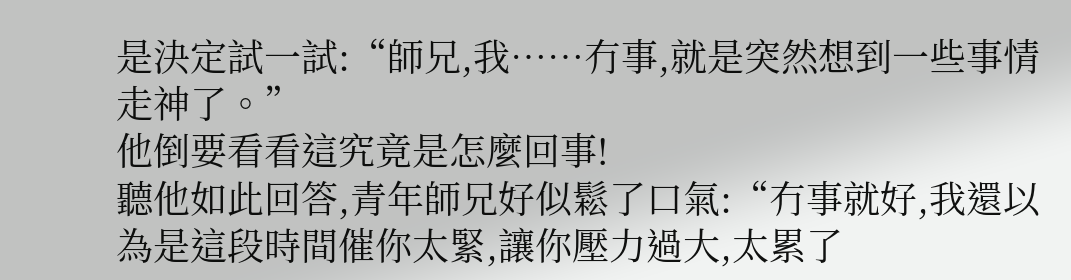是決定試一試:“師兄,我……冇事,就是突然想到一些事情走神了。”
他倒要看看這究竟是怎麼回事!
聽他如此回答,青年師兄好似鬆了口氣:“冇事就好,我還以為是這段時間催你太緊,讓你壓力過大,太累了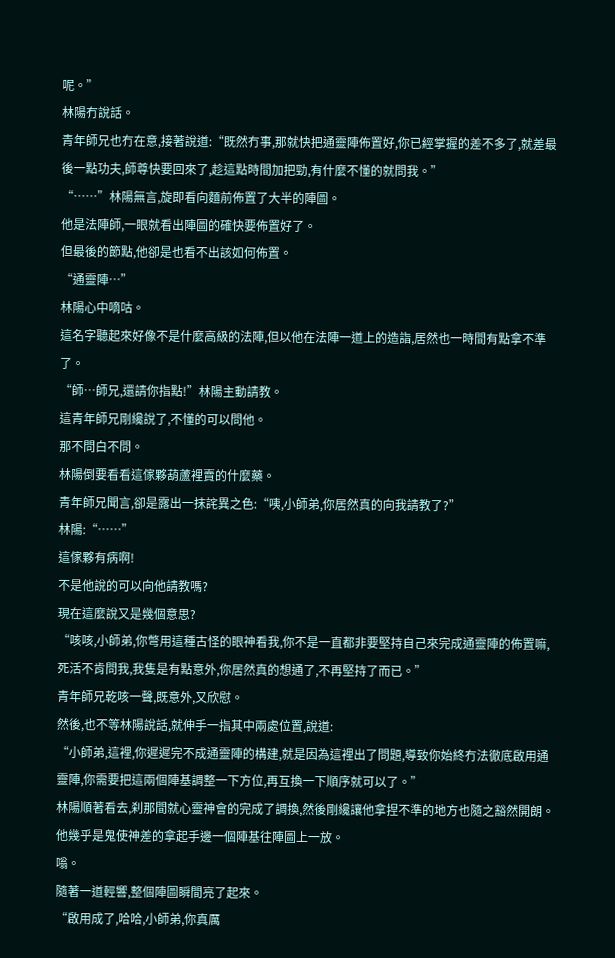呢。”
林陽冇說話。
青年師兄也冇在意,接著說道:“既然冇事,那就快把通靈陣佈置好,你已經掌握的差不多了,就差最後一點功夫,師尊快要回來了,趁這點時間加把勁,有什麼不懂的就問我。”
“……”林陽無言,旋即看向麵前佈置了大半的陣圖。
他是法陣師,一眼就看出陣圖的確快要佈置好了。
但最後的節點,他卻是也看不出該如何佈置。
“通靈陣…”
林陽心中嘀咕。
這名字聽起來好像不是什麼高級的法陣,但以他在法陣一道上的造詣,居然也一時間有點拿不準了。
“師…師兄,還請你指點!”林陽主動請教。
這青年師兄剛纔說了,不懂的可以問他。
那不問白不問。
林陽倒要看看這傢夥葫蘆裡賣的什麼藥。
青年師兄聞言,卻是露出一抹詫異之色:“咦,小師弟,你居然真的向我請教了?”
林陽:“……”
這傢夥有病啊!
不是他說的可以向他請教嗎?
現在這麼說又是幾個意思?
“咳咳,小師弟,你彆用這種古怪的眼神看我,你不是一直都非要堅持自己來完成通靈陣的佈置嘛,死活不肯問我,我隻是有點意外,你居然真的想通了,不再堅持了而已。”
青年師兄乾咳一聲,既意外,又欣慰。
然後,也不等林陽說話,就伸手一指其中兩處位置,說道:
“小師弟,這裡,你遲遲完不成通靈陣的構建,就是因為這裡出了問題,導致你始終冇法徹底啟用通靈陣,你需要把這兩個陣基調整一下方位,再互換一下順序就可以了。”
林陽順著看去,刹那間就心靈神會的完成了調換,然後剛纔讓他拿捏不準的地方也隨之豁然開朗。
他幾乎是鬼使神差的拿起手邊一個陣基往陣圖上一放。
嗡。
隨著一道輕響,整個陣圖瞬間亮了起來。
“啟用成了,哈哈,小師弟,你真厲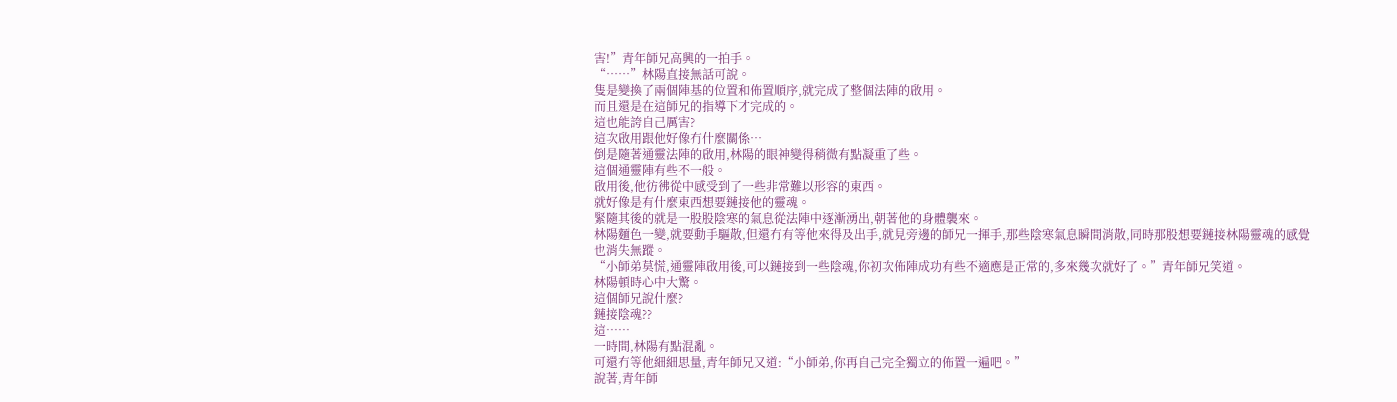害!”青年師兄高興的一拍手。
“……”林陽直接無話可說。
隻是變換了兩個陣基的位置和佈置順序,就完成了整個法陣的啟用。
而且還是在這師兄的指導下才完成的。
這也能誇自己厲害?
這次啟用跟他好像冇什麼關係…
倒是隨著通靈法陣的啟用,林陽的眼神變得稍微有點凝重了些。
這個通靈陣有些不一般。
啟用後,他彷彿從中感受到了一些非常難以形容的東西。
就好像是有什麼東西想要鏈接他的靈魂。
緊隨其後的就是一股股陰寒的氣息從法陣中逐漸湧出,朝著他的身體襲來。
林陽麵色一變,就要動手驅散,但還冇有等他來得及出手,就見旁邊的師兄一揮手,那些陰寒氣息瞬間消散,同時那股想要鏈接林陽靈魂的感覺也消失無蹤。
“小師弟莫慌,通靈陣啟用後,可以鏈接到一些陰魂,你初次佈陣成功有些不適應是正常的,多來幾次就好了。”青年師兄笑道。
林陽頓時心中大驚。
這個師兄說什麼?
鏈接陰魂??
這……
一時間,林陽有點混亂。
可還冇等他細細思量,青年師兄又道:“小師弟,你再自己完全獨立的佈置一遍吧。”
說著,青年師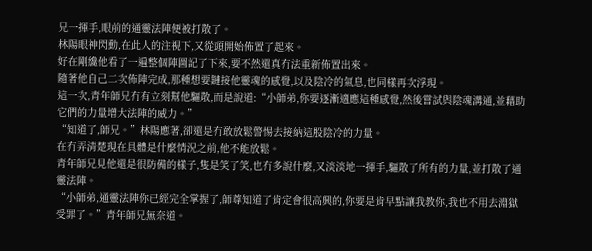兄一揮手,眼前的通靈法陣便被打散了。
林陽眼神閃動,在此人的注視下,又從頭開始佈置了起來。
好在剛纔他看了一遍整個陣圖記了下來,要不然還真冇法重新佈置出來。
隨著他自己二次佈陣完成,那種想要鏈接他靈魂的感覺,以及陰冷的氣息,也同樣再次浮現。
這一次,青年師兄冇有立刻幫他驅散,而是說道:“小師弟,你要逐漸適應這種感覺,然後嘗試與陰魂溝通,並藉助它們的力量增大法陣的威力。”
“知道了,師兄。”林陽應著,卻還是冇敢放鬆警惕去接納這股陰冷的力量。
在冇弄清楚現在具體是什麼情況之前,他不能放鬆。
青年師兄見他還是很防備的樣子,隻是笑了笑,也冇多說什麼,又淡淡地一揮手,驅散了所有的力量,並打散了通靈法陣。
“小師弟,通靈法陣你已經完全掌握了,師尊知道了肯定會很高興的,你要是肯早點讓我教你,我也不用去淵獄受罪了。”青年師兄無奈道。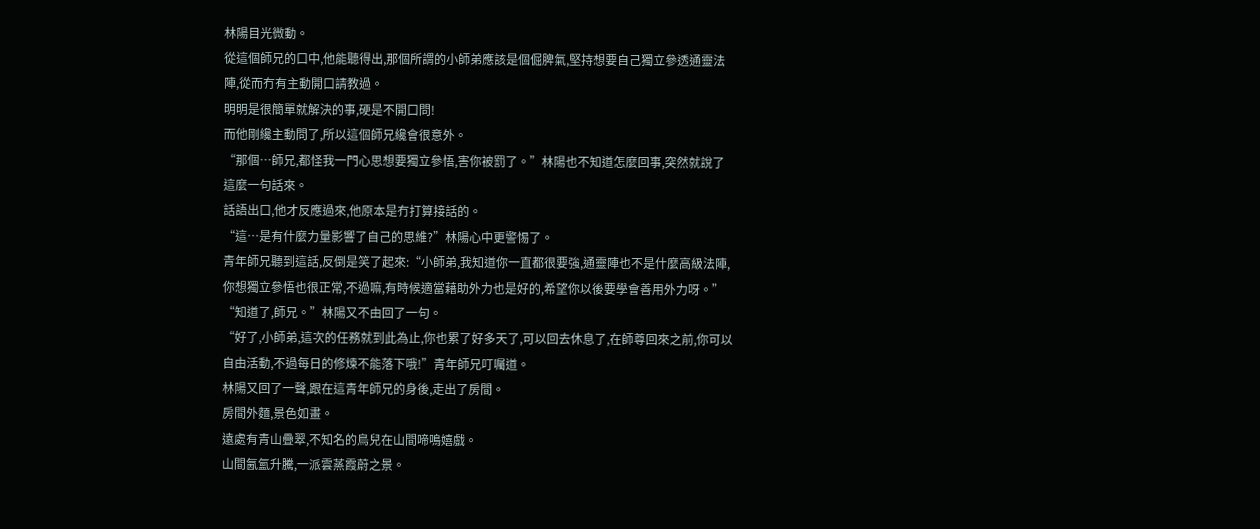林陽目光微動。
從這個師兄的口中,他能聽得出,那個所謂的小師弟應該是個倔脾氣,堅持想要自己獨立參透通靈法陣,從而冇有主動開口請教過。
明明是很簡單就解決的事,硬是不開口問!
而他剛纔主動問了,所以這個師兄纔會很意外。
“那個…師兄,都怪我一門心思想要獨立參悟,害你被罰了。”林陽也不知道怎麼回事,突然就說了這麼一句話來。
話語出口,他才反應過來,他原本是冇打算接話的。
“這…是有什麼力量影響了自己的思維?”林陽心中更警惕了。
青年師兄聽到這話,反倒是笑了起來:“小師弟,我知道你一直都很要強,通靈陣也不是什麼高級法陣,你想獨立參悟也很正常,不過嘛,有時候適當藉助外力也是好的,希望你以後要學會善用外力呀。”
“知道了,師兄。”林陽又不由回了一句。
“好了,小師弟,這次的任務就到此為止,你也累了好多天了,可以回去休息了,在師尊回來之前,你可以自由活動,不過每日的修煉不能落下哦!”青年師兄叮囑道。
林陽又回了一聲,跟在這青年師兄的身後,走出了房間。
房間外麵,景色如畫。
遠處有青山疊翠,不知名的鳥兒在山間啼鳴嬉戲。
山間氤氳升騰,一派雲蒸霞蔚之景。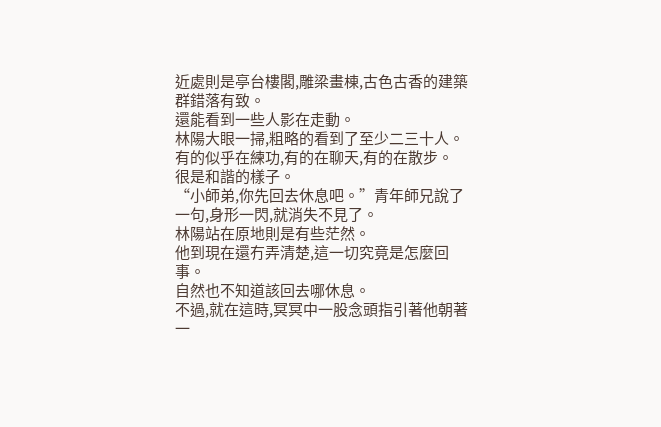近處則是亭台樓閣,雕梁畫棟,古色古香的建築群錯落有致。
還能看到一些人影在走動。
林陽大眼一掃,粗略的看到了至少二三十人。
有的似乎在練功,有的在聊天,有的在散步。
很是和諧的樣子。
“小師弟,你先回去休息吧。”青年師兄說了一句,身形一閃,就消失不見了。
林陽站在原地則是有些茫然。
他到現在還冇弄清楚,這一切究竟是怎麼回事。
自然也不知道該回去哪休息。
不過,就在這時,冥冥中一股念頭指引著他朝著一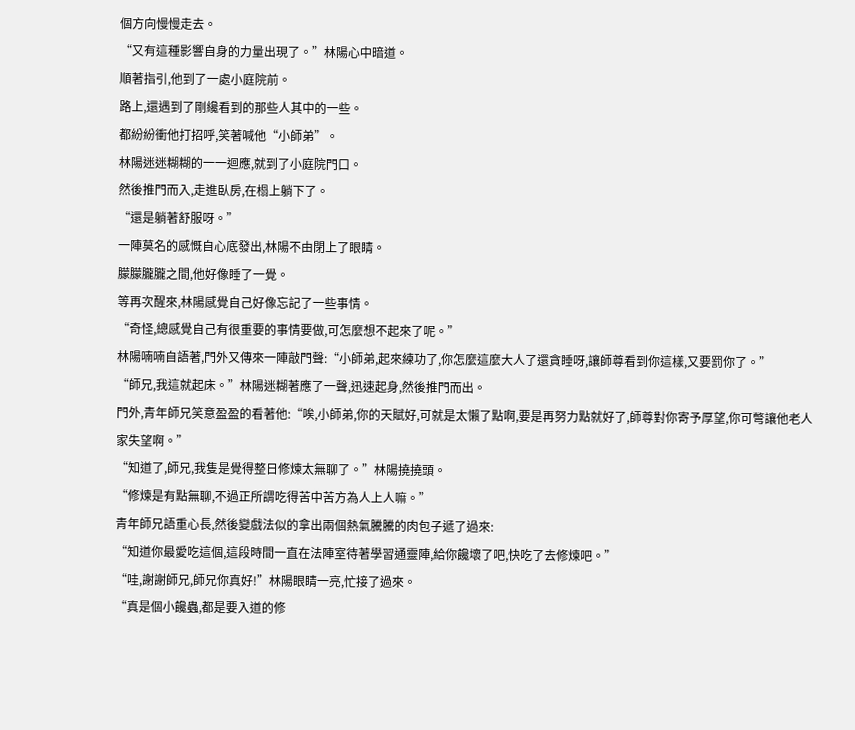個方向慢慢走去。
“又有這種影響自身的力量出現了。”林陽心中暗道。
順著指引,他到了一處小庭院前。
路上,還遇到了剛纔看到的那些人其中的一些。
都紛紛衝他打招呼,笑著喊他“小師弟”。
林陽迷迷糊糊的一一迴應,就到了小庭院門口。
然後推門而入,走進臥房,在榻上躺下了。
“還是躺著舒服呀。”
一陣莫名的感慨自心底發出,林陽不由閉上了眼睛。
朦朦朧朧之間,他好像睡了一覺。
等再次醒來,林陽感覺自己好像忘記了一些事情。
“奇怪,總感覺自己有很重要的事情要做,可怎麼想不起來了呢。”
林陽喃喃自語著,門外又傳來一陣敲門聲:“小師弟,起來練功了,你怎麼這麼大人了還貪睡呀,讓師尊看到你這樣,又要罰你了。”
“師兄,我這就起床。”林陽迷糊著應了一聲,迅速起身,然後推門而出。
門外,青年師兄笑意盈盈的看著他:“唉,小師弟,你的天賦好,可就是太懶了點啊,要是再努力點就好了,師尊對你寄予厚望,你可彆讓他老人家失望啊。”
“知道了,師兄,我隻是覺得整日修煉太無聊了。”林陽撓撓頭。
“修煉是有點無聊,不過正所謂吃得苦中苦方為人上人嘛。”
青年師兄語重心長,然後變戲法似的拿出兩個熱氣騰騰的肉包子遞了過來:
“知道你最愛吃這個,這段時間一直在法陣室待著學習通靈陣,給你饞壞了吧,快吃了去修煉吧。”
“哇,謝謝師兄,師兄你真好!”林陽眼睛一亮,忙接了過來。
“真是個小饞蟲,都是要入道的修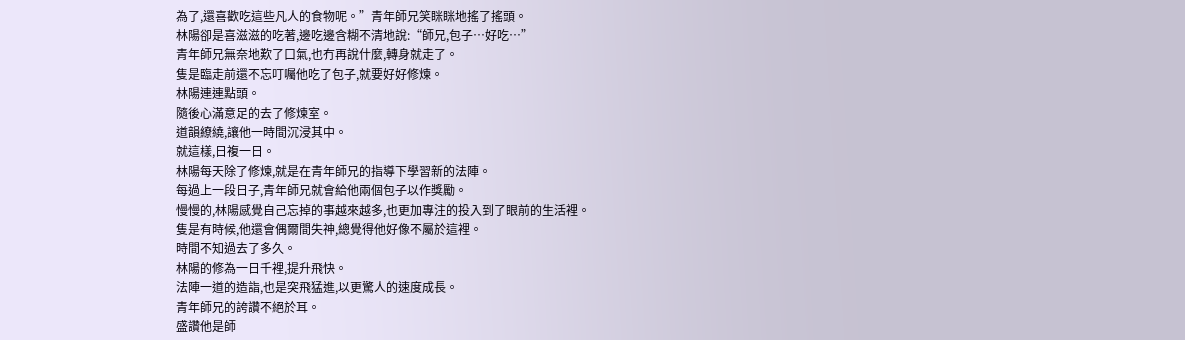為了,還喜歡吃這些凡人的食物呢。”青年師兄笑眯眯地搖了搖頭。
林陽卻是喜滋滋的吃著,邊吃邊含糊不清地說:“師兄,包子…好吃…”
青年師兄無奈地歎了口氣,也冇再說什麼,轉身就走了。
隻是臨走前還不忘叮囑他吃了包子,就要好好修煉。
林陽連連點頭。
隨後心滿意足的去了修煉室。
道韻繚繞,讓他一時間沉浸其中。
就這樣,日複一日。
林陽每天除了修煉,就是在青年師兄的指導下學習新的法陣。
每過上一段日子,青年師兄就會給他兩個包子以作獎勵。
慢慢的,林陽感覺自己忘掉的事越來越多,也更加專注的投入到了眼前的生活裡。
隻是有時候,他還會偶爾間失神,總覺得他好像不屬於這裡。
時間不知過去了多久。
林陽的修為一日千裡,提升飛快。
法陣一道的造詣,也是突飛猛進,以更驚人的速度成長。
青年師兄的誇讚不絕於耳。
盛讚他是師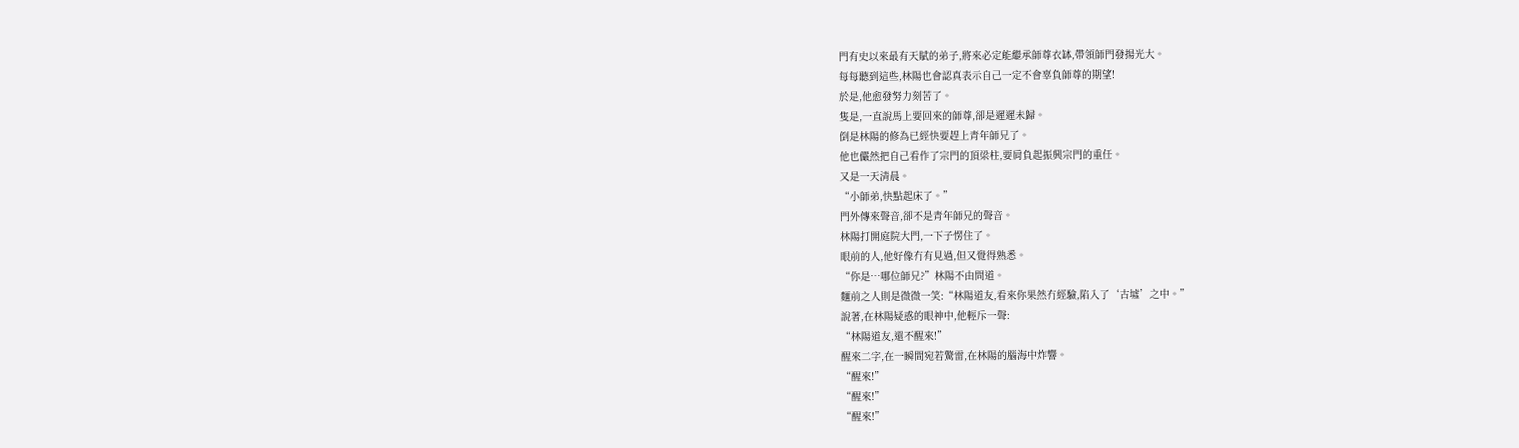門有史以來最有天賦的弟子,將來必定能繼承師尊衣缽,帶領師門發揚光大。
每每聽到這些,林陽也會認真表示自己一定不會辜負師尊的期望!
於是,他愈發努力刻苦了。
隻是,一直說馬上要回來的師尊,卻是遲遲未歸。
倒是林陽的修為已經快要趕上青年師兄了。
他也儼然把自己看作了宗門的頂梁柱,要肩負起振興宗門的重任。
又是一天清晨。
“小師弟,快點起床了。”
門外傳來聲音,卻不是青年師兄的聲音。
林陽打開庭院大門,一下子愣住了。
眼前的人,他好像冇有見過,但又覺得熟悉。
“你是…哪位師兄?”林陽不由問道。
麵前之人則是微微一笑:“林陽道友,看來你果然冇經驗,陷入了‘古墟’之中。”
說著,在林陽疑惑的眼神中,他輕斥一聲:
“林陽道友,還不醒來!”
醒來二字,在一瞬間宛若驚雷,在林陽的腦海中炸響。
“醒來!”
“醒來!”
“醒來!”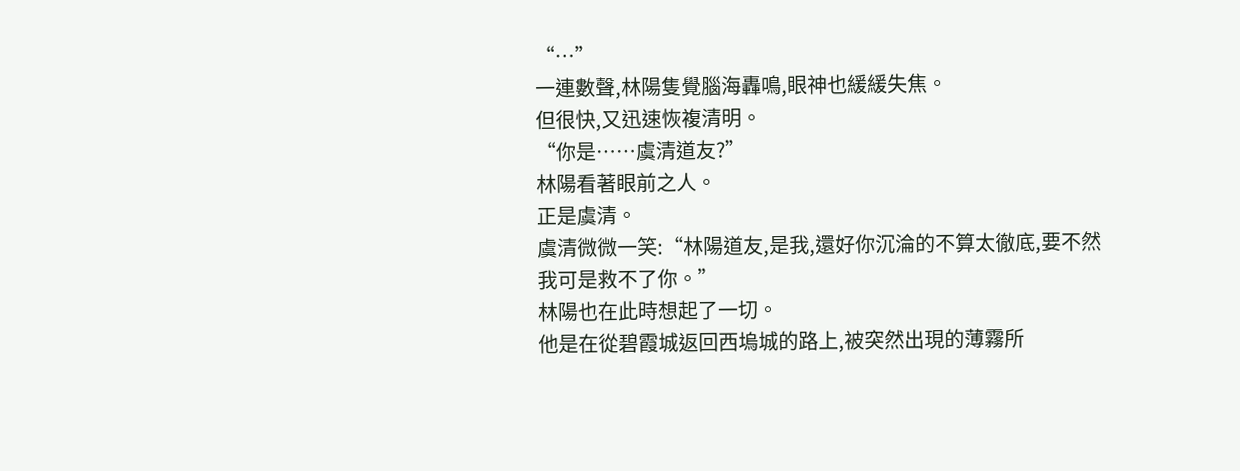“…”
一連數聲,林陽隻覺腦海轟鳴,眼神也緩緩失焦。
但很快,又迅速恢複清明。
“你是……虞清道友?”
林陽看著眼前之人。
正是虞清。
虞清微微一笑:“林陽道友,是我,還好你沉淪的不算太徹底,要不然我可是救不了你。”
林陽也在此時想起了一切。
他是在從碧霞城返回西塢城的路上,被突然出現的薄霧所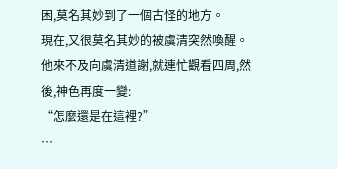困,莫名其妙到了一個古怪的地方。
現在,又很莫名其妙的被虞清突然喚醒。
他來不及向虞清道謝,就連忙觀看四周,然後,神色再度一變:
“怎麼還是在這裡?”
…